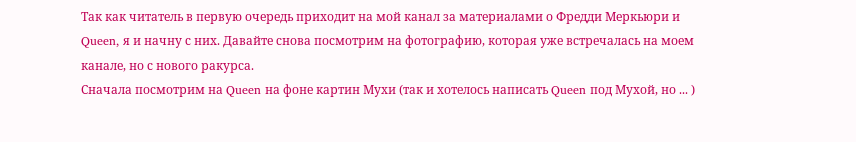Так как читатель в первую очередь приходит на мой канал за материалами о Фредди Меркьюри и Queen, я и начну с них. Давайте снова посмотрим на фотографию, которая уже встречалась на моем канале, но с нового ракурса.
Сначала посмотрим на Queen на фоне картин Мухи (так и хотелось написать Queen под Мухой, но ... )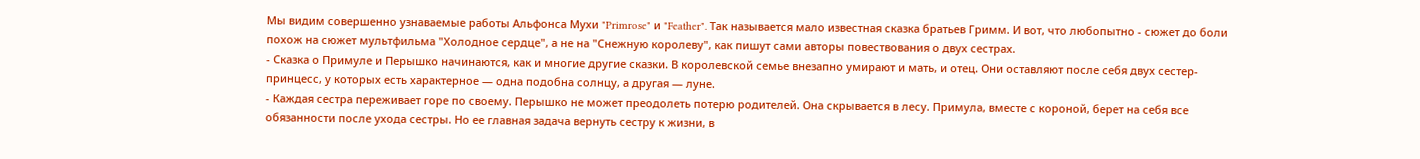Мы видим совершенно узнаваемые работы Альфонса Мухи "Primrose" и "Feather". Так называется мало известная сказка братьев Гримм. И вот, что любопытно - сюжет до боли похож на сюжет мультфильма "Холодное сердце", а не на "Снежную королеву", как пишут сами авторы повествования о двух сестрах.
- Сказка о Примуле и Перышко начинаются, как и многие другие сказки. В королевской семье внезапно умирают и мать, и отец. Они оставляют после себя двух сестер-принцесс, у которых есть характерное — одна подобна солнцу, а другая — луне.
- Каждая сестра переживает горе по своему. Перышко не может преодолеть потерю родителей. Она скрывается в лесу. Примула, вместе с короной, берет на себя все обязанности после ухода сестры. Но ее главная задача вернуть сестру к жизни, в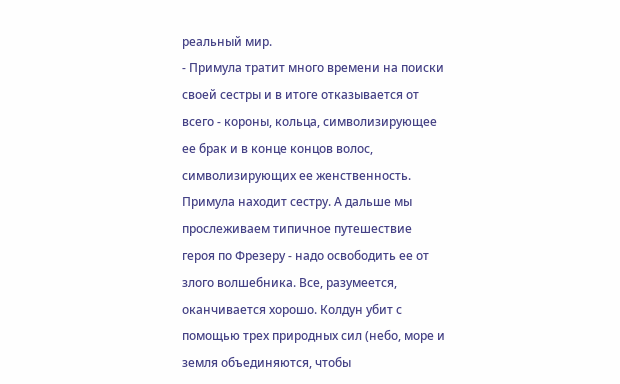реальный мир.
- Примула тратит много времени на поиски своей сестры и в итоге отказывается от всего - короны, кольца, символизирующее ее брак и в конце концов волос, символизирующих ее женственность.
Примула находит сестру. А дальше мы прослеживаем типичное путешествие героя по Фрезеру - надо освободить ее от злого волшебника. Все, разумеется, оканчивается хорошо. Колдун убит с помощью трех природных сил (небо, море и земля объединяются, чтобы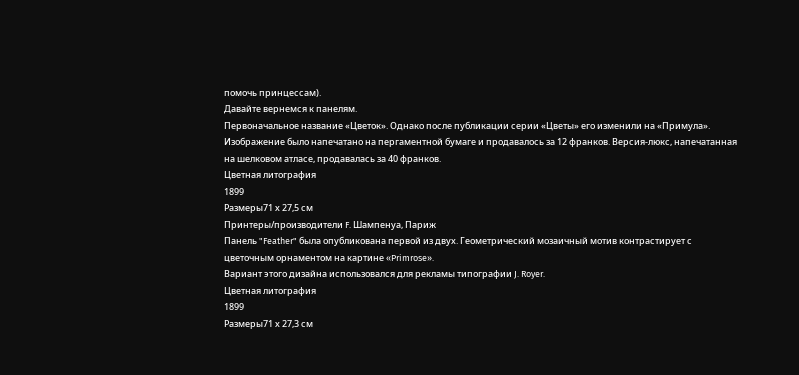помочь принцессам).
Давайте вернемся к панелям.
Первоначальное название «Цветок». Однако после публикации серии «Цветы» его изменили на «Примула». Изображение было напечатано на пергаментной бумаге и продавалось за 12 франков. Версия-люкс, напечатанная на шелковом атласе, продавалась за 40 франков.
Цветная литография
1899
Размеры71 х 27,5 см
Принтеры/производители F. Шампенуа, Париж
Панель "Feather" была опубликована первой из двух. Геометрический мозаичный мотив контрастирует с цветочным орнаментом на картине «Primrose».
Вариант этого дизайна использовался для рекламы типографии J. Royer.
Цветная литография
1899
Размеры71 х 27,3 см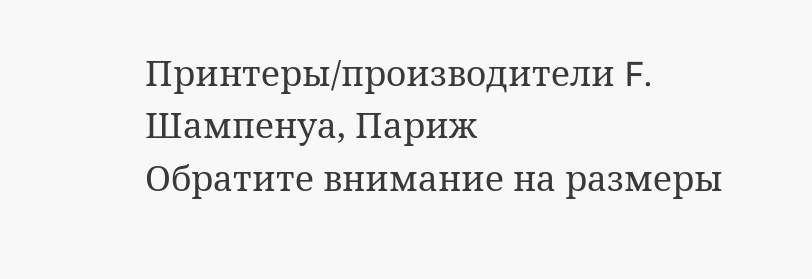Принтеры/производители F. Шампенуа, Париж
Обратите внимание на размеры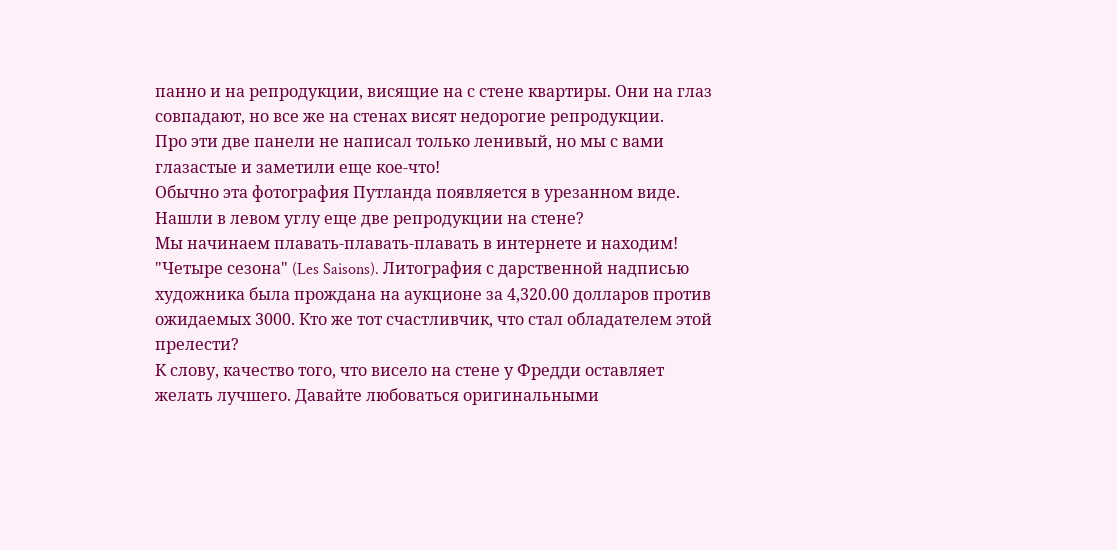панно и на репродукции, висящие на с стене квартиры. Они на глаз совпадают, но все же на стенах висят недорогие репродукции.
Про эти две панели не написал только ленивый, но мы с вами глазастые и заметили еще кое-что!
Обычно эта фотография Путланда появляется в урезанном виде. Нашли в левом углу еще две репродукции на стене?
Мы начинаем плавать-плавать-плавать в интернете и находим! "Четыре сезона" (Les Saisons). Литография с дарственной надписью художника была прождана на аукционе за 4,320.00 долларов против ожидаемых 3000. Кто же тот счастливчик, что стал обладателем этой прелести?
К слову, качество того, что висело на стене у Фредди оставляет желать лучшего. Давайте любоваться оригинальными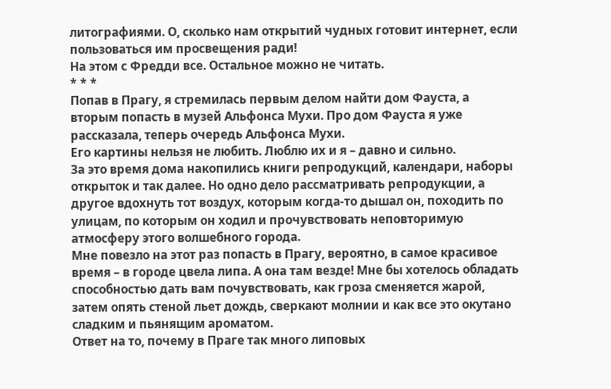литографиями. О, сколько нам открытий чудных готовит интернет, если пользоваться им просвещения ради!
На этом с Фредди все. Остальное можно не читать.
* * *
Попав в Прагу, я стремилась первым делом найти дом Фауста, а вторым попасть в музей Альфонса Мухи. Про дом Фауста я уже рассказала, теперь очередь Альфонса Мухи.
Его картины нельзя не любить. Люблю их и я – давно и сильно.
За это время дома накопились книги репродукций, календари, наборы открыток и так далее. Но одно дело рассматривать репродукции, а другое вдохнуть тот воздух, которым когда-то дышал он, походить по улицам, по которым он ходил и прочувствовать неповторимую атмосферу этого волшебного города.
Мне повезло на этот раз попасть в Прагу, вероятно, в самое красивое время – в городе цвела липа. А она там везде! Мне бы хотелось обладать способностью дать вам почувствовать, как гроза сменяется жарой, затем опять стеной льет дождь, сверкают молнии и как все это окутано сладким и пьянящим ароматом.
Ответ на то, почему в Праге так много липовых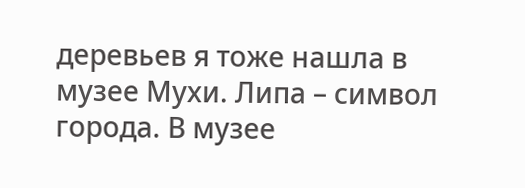деревьев я тоже нашла в музее Мухи. Липа – символ города. В музее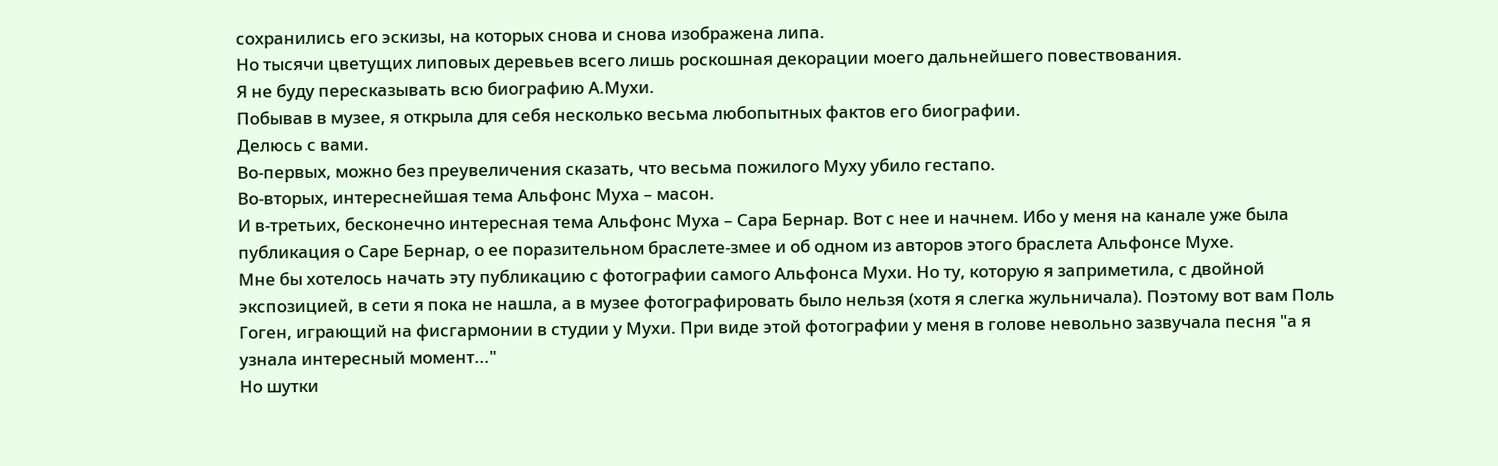сохранились его эскизы, на которых снова и снова изображена липа.
Но тысячи цветущих липовых деревьев всего лишь роскошная декорации моего дальнейшего повествования.
Я не буду пересказывать всю биографию А.Мухи.
Побывав в музее, я открыла для себя несколько весьма любопытных фактов его биографии.
Делюсь с вами.
Во-первых, можно без преувеличения сказать, что весьма пожилого Муху убило гестапо.
Во-вторых, интереснейшая тема Альфонс Муха – масон.
И в-третьих, бесконечно интересная тема Альфонс Муха – Сара Бернар. Вот с нее и начнем. Ибо у меня на канале уже была публикация о Саре Бернар, о ее поразительном браслете-змее и об одном из авторов этого браслета Альфонсе Мухе.
Мне бы хотелось начать эту публикацию с фотографии самого Альфонса Мухи. Но ту, которую я заприметила, с двойной экспозицией, в сети я пока не нашла, а в музее фотографировать было нельзя (хотя я слегка жульничала). Поэтому вот вам Поль Гоген, играющий на фисгармонии в студии у Мухи. При виде этой фотографии у меня в голове невольно зазвучала песня "а я узнала интересный момент..."
Но шутки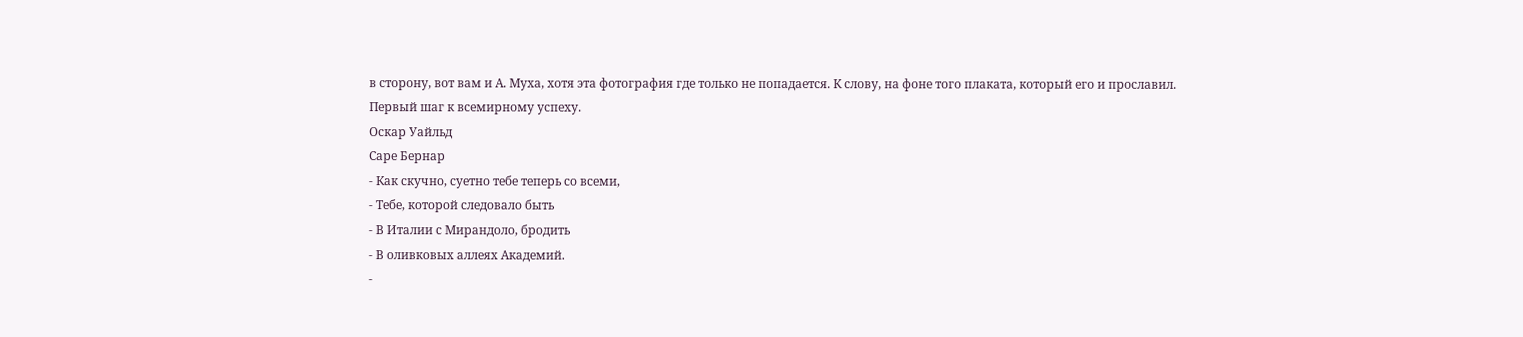в сторону, вот вам и А. Муха, хотя эта фотография где только не попадается. К слову, на фоне того плаката, который его и прославил.
Первый шаг к всемирному успеху.
Оскар Уайльд
Саре Бернар
- Как скучно, суетно тебе теперь со всеми,
- Тебе, которой следовало быть
- В Италии с Мирандоло, бродить
- В оливковых аллеях Академий.
-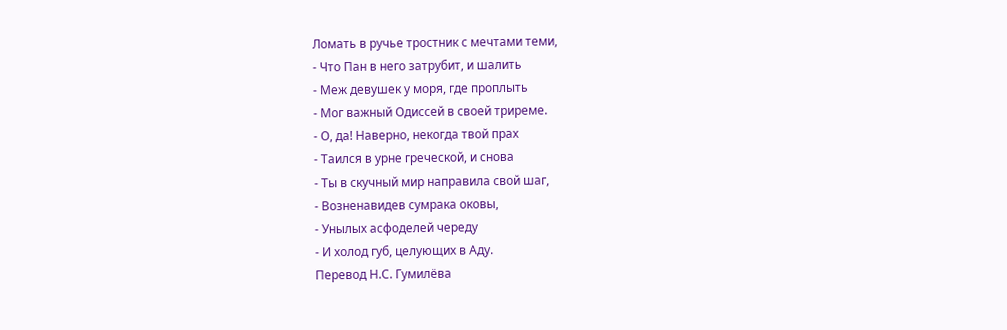Ломать в ручье тростник с мечтами теми,
- Что Пан в него затрубит, и шалить
- Меж девушек у моря, где проплыть
- Мог важный Одиссей в своей триреме.
- О, да! Наверно, некогда твой прах
- Таился в урне греческой, и снова
- Ты в скучный мир направила свой шаг,
- Возненавидев сумрака оковы,
- Унылых асфоделей череду
- И холод губ, целующих в Аду.
Перевод Н.С. Гумилёва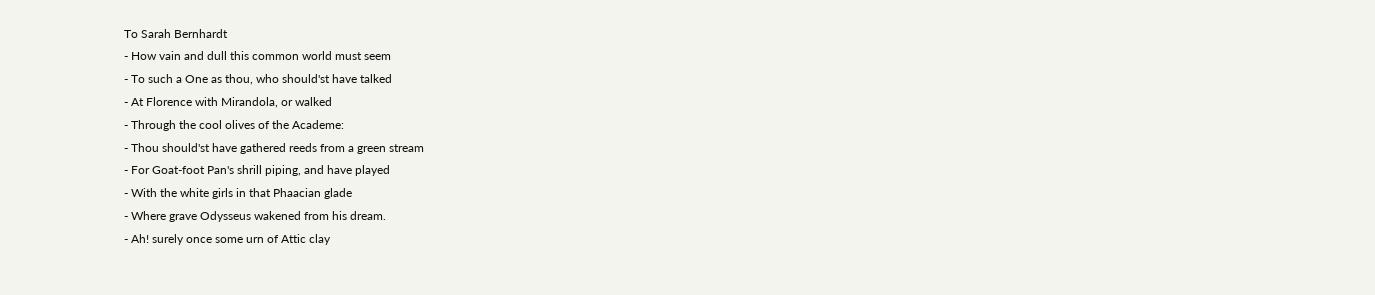To Sarah Bernhardt
- How vain and dull this common world must seem
- To such a One as thou, who should'st have talked
- At Florence with Mirandola, or walked
- Through the cool olives of the Academe:
- Thou should'st have gathered reeds from a green stream
- For Goat-foot Pan's shrill piping, and have played
- With the white girls in that Phaacian glade
- Where grave Odysseus wakened from his dream.
- Ah! surely once some urn of Attic clay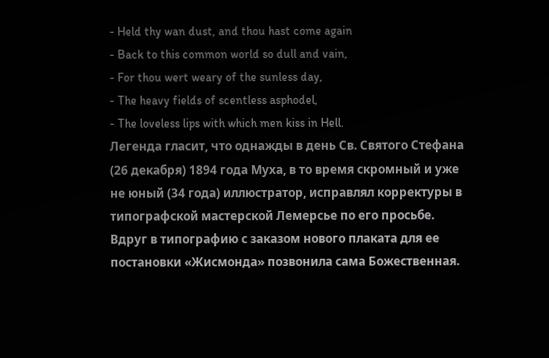- Held thy wan dust, and thou hast come again
- Back to this common world so dull and vain,
- For thou wert weary of the sunless day,
- The heavy fields of scentless asphodel,
- The loveless lips with which men kiss in Hell.
Легенда гласит, что однажды в день Св. Святого Стефана (26 декабря) 1894 года Муха, в то время скромный и уже не юный (34 года) иллюстратор, исправлял корректуры в типографской мастерской Лемерсье по его просьбе. Вдруг в типографию с заказом нового плаката для ее постановки «Жисмонда» позвонила сама Божественная.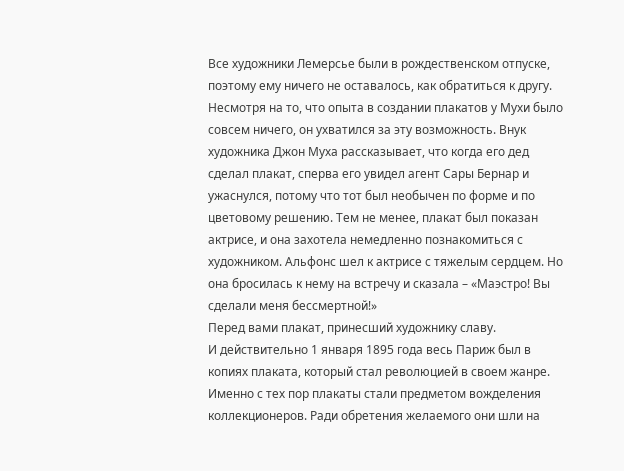Все художники Лемерсье были в рождественском отпуске, поэтому ему ничего не оставалось, как обратиться к другу. Несмотря на то, что опыта в создании плакатов у Мухи было совсем ничего, он ухватился за эту возможность. Внук художника Джон Муха рассказывает, что когда его дед сделал плакат, сперва его увидел агент Сары Бернар и ужаснулся, потому что тот был необычен по форме и по цветовому решению. Тем не менее, плакат был показан актрисе, и она захотела немедленно познакомиться с художником. Альфонс шел к актрисе с тяжелым сердцем. Но она бросилась к нему на встречу и сказала – «Маэстро! Вы сделали меня бессмертной!»
Перед вами плакат, принесший художнику славу.
И действительно 1 января 1895 года весь Париж был в копиях плаката, который стал революцией в своем жанре. Именно с тех пор плакаты стали предметом вожделения коллекционеров. Ради обретения желаемого они шли на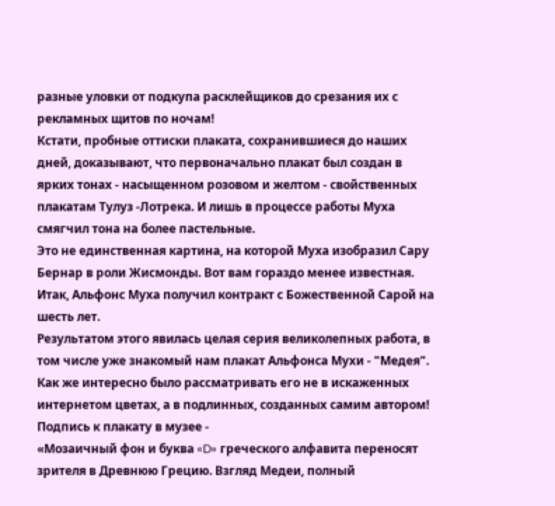разные уловки от подкупа расклейщиков до срезания их с рекламных щитов по ночам!
Кстати, пробные оттиски плаката, сохранившиеся до наших дней, доказывают, что первоначально плакат был создан в ярких тонах - насыщенном розовом и желтом - свойственных плакатам Тулуз -Лотрека. И лишь в процессе работы Муха смягчил тона на более пастельные.
Это не единственная картина, на которой Муха изобразил Сару Бернар в роли Жисмонды. Вот вам гораздо менее известная.
Итак, Альфонс Муха получил контракт с Божественной Сарой на шесть лет.
Результатом этого явилась целая серия великолепных работа, в том числе уже знакомый нам плакат Альфонса Мухи - "Медея". Как же интересно было рассматривать его не в искаженных интернетом цветах, а в подлинных, созданных самим автором! Подпись к плакату в музее -
«Мозаичный фон и буква «D» греческого алфавита переносят зрителя в Древнюю Грецию. Взгляд Медеи, полный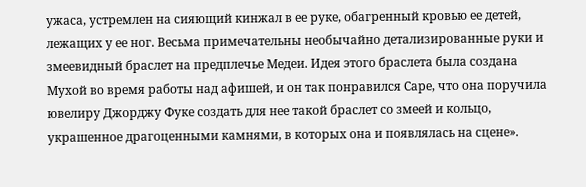ужаса, устремлен на сияющий кинжал в ее руке, обагренный кровью ее детей, лежащих у ее ног. Весьма примечательны необычайно детализированные руки и змеевидный браслет на предплечье Медеи. Идея этого браслета была создана Мухой во время работы над афишей, и он так понравился Саре, что она поручила ювелиру Джорджу Фуке создать для нее такой браслет со змеей и кольцо, украшенное драгоценными камнями, в которых она и появлялась на сцене».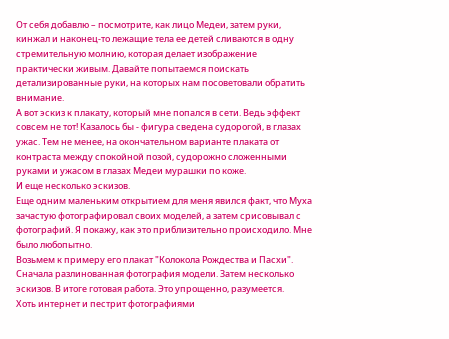От себя добавлю – посмотрите, как лицо Медеи, затем руки, кинжал и наконец-то лежащие тела ее детей сливаются в одну стремительную молнию, которая делает изображение практически живым. Давайте попытаемся поискать детализированные руки, на которых нам посоветовали обратить внимание.
А вот эскиз к плакату, который мне попался в сети. Ведь эффект совсем не тот! Казалось бы - фигура сведена судорогой, в глазах ужас. Тем не менее, на окончательном варианте плаката от контраста между спокойной позой, судорожно сложенными руками и ужасом в глазах Медеи мурашки по коже.
И еще несколько эскизов.
Еще одним маленьким открытием для меня явился факт, что Муха зачастую фотографировал своих моделей, а затем срисовывал с фотографий. Я покажу, как это приблизительно происходило. Мне было любопытно.
Возьмем к примеру его плакат "Колокола Рождества и Пасхи".
Сначала разлинованная фотография модели. Затем несколько эскизов. В итоге готовая работа. Это упрощенно, разумеется.
Хоть интернет и пестрит фотографиями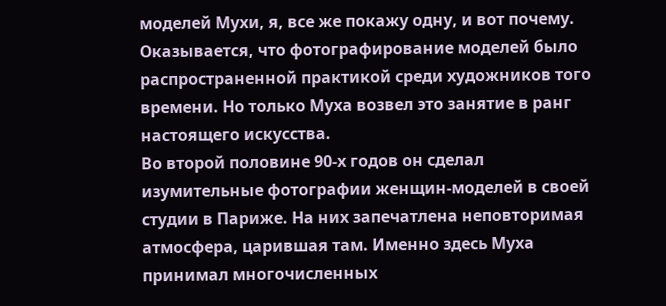моделей Мухи, я, все же покажу одну, и вот почему.
Оказывается, что фотографирование моделей было распространенной практикой среди художников того времени. Но только Муха возвел это занятие в ранг настоящего искусства.
Во второй половине 90-х годов он сделал изумительные фотографии женщин-моделей в своей студии в Париже. На них запечатлена неповторимая атмосфера, царившая там. Именно здесь Муха принимал многочисленных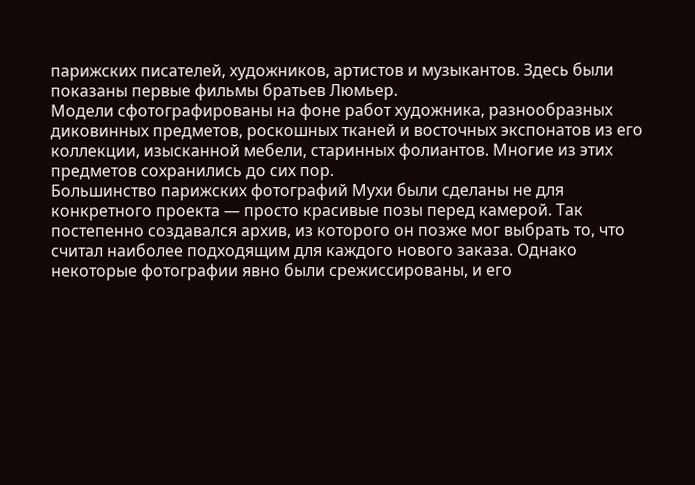парижских писателей, художников, артистов и музыкантов. Здесь были показаны первые фильмы братьев Люмьер.
Модели сфотографированы на фоне работ художника, разнообразных диковинных предметов, роскошных тканей и восточных экспонатов из его коллекции, изысканной мебели, старинных фолиантов. Многие из этих предметов сохранились до сих пор.
Большинство парижских фотографий Мухи были сделаны не для конкретного проекта — просто красивые позы перед камерой. Так постепенно создавался архив, из которого он позже мог выбрать то, что считал наиболее подходящим для каждого нового заказа. Однако некоторые фотографии явно были срежиссированы, и его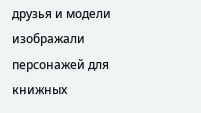друзья и модели изображали персонажей для книжных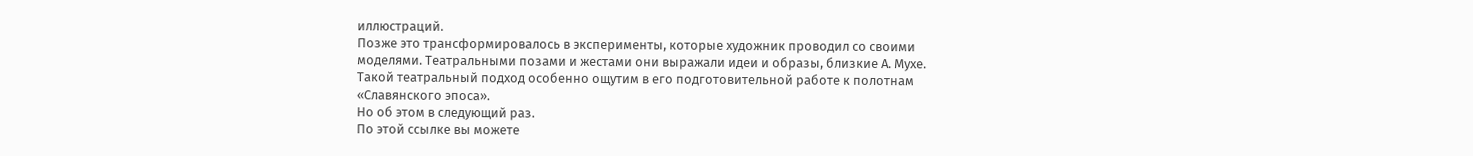иллюстраций.
Позже это трансформировалось в эксперименты, которые художник проводил со своими моделями. Театральными позами и жестами они выражали идеи и образы, близкие А. Мухе.
Такой театральный подход особенно ощутим в его подготовительной работе к полотнам «Славянского эпоса».
Но об этом в следующий раз.
По этой ссылке вы можете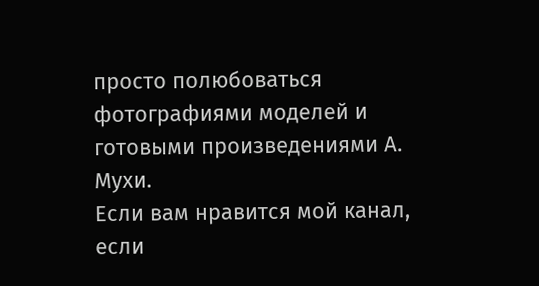просто полюбоваться фотографиями моделей и готовыми произведениями А. Мухи.
Если вам нравится мой канал, если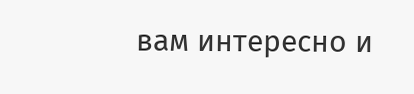вам интересно и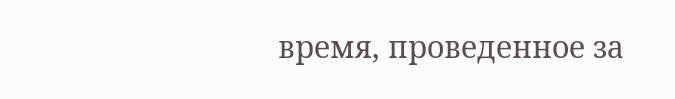время, проведенное за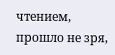чтением, прошло не зря,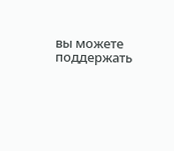вы можете поддержать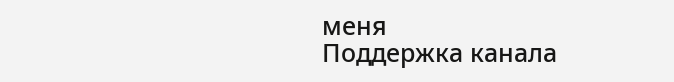меня
Поддержка канала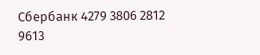Сбербанк 4279 3806 2812 9613